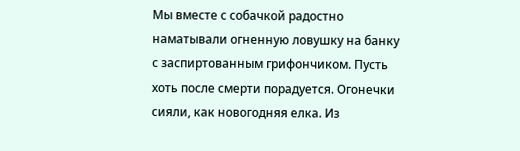Мы вместе с собачкой радостно наматывали огненную ловушку на банку с заспиртованным грифончиком. Пусть хоть после смерти порадуется. Огонечки сияли, как новогодняя елка. Из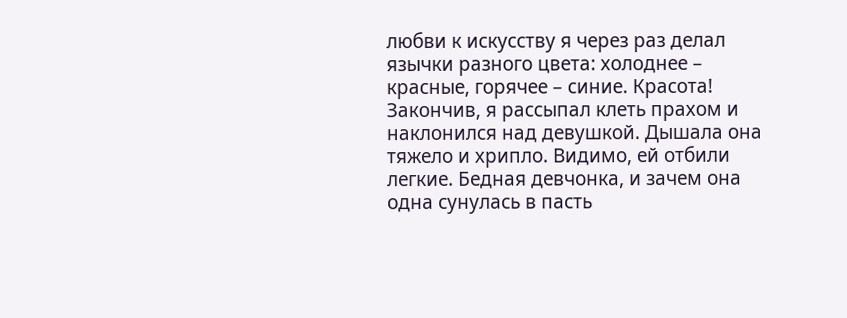любви к искусству я через раз делал язычки разного цвета: холоднее – красные, горячее – синие. Красота!
Закончив, я рассыпал клеть прахом и наклонился над девушкой. Дышала она тяжело и хрипло. Видимо, ей отбили легкие. Бедная девчонка, и зачем она одна сунулась в пасть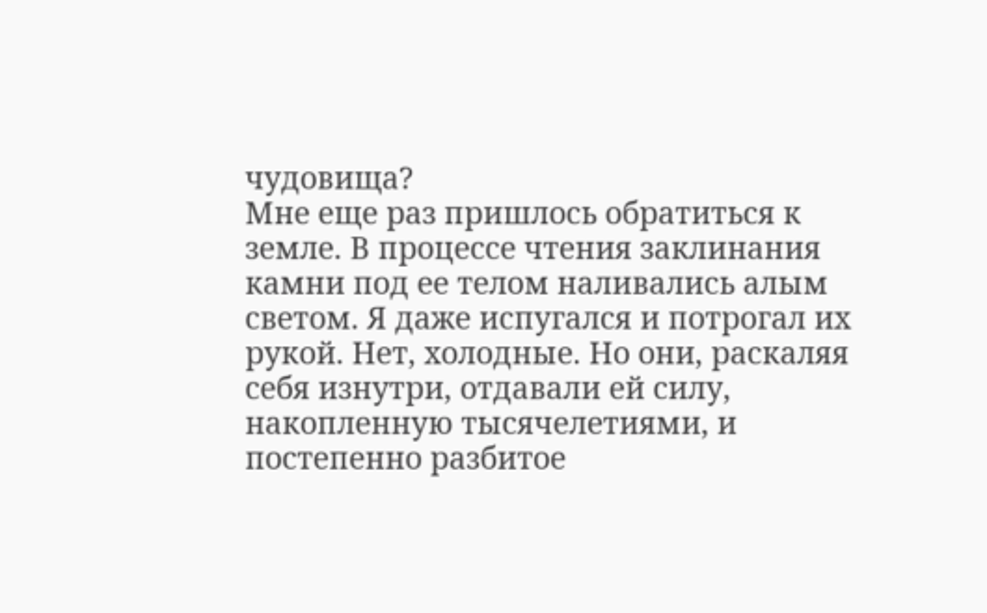чудовища?
Мне еще раз пришлось обратиться к земле. В процессе чтения заклинания камни под ее телом наливались алым светом. Я даже испугался и потрогал их рукой. Нет, холодные. Но они, раскаляя себя изнутри, отдавали ей силу, накопленную тысячелетиями, и постепенно разбитое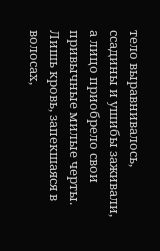тело выравнивалось, ссадины и ушибы заживали, а лицо приобрело свои привычные милые черты. Лишь кровь, запекшаяся в волосах,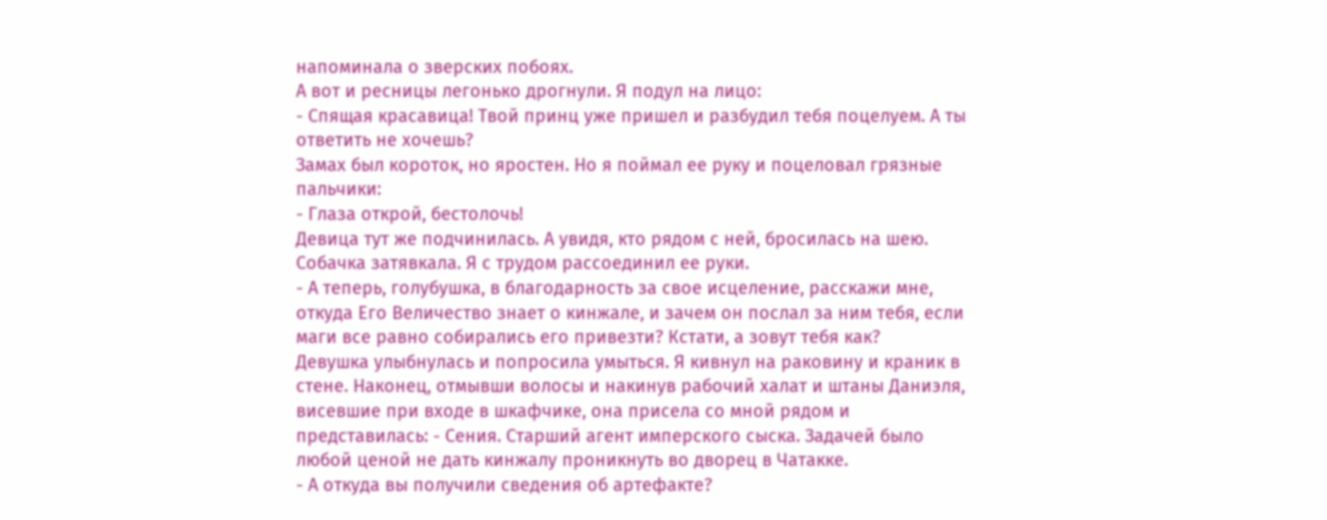напоминала о зверских побоях.
А вот и ресницы легонько дрогнули. Я подул на лицо:
- Спящая красавица! Твой принц уже пришел и разбудил тебя поцелуем. А ты ответить не хочешь?
Замах был короток, но яростен. Но я поймал ее руку и поцеловал грязные пальчики:
- Глаза открой, бестолочь!
Девица тут же подчинилась. А увидя, кто рядом с ней, бросилась на шею. Собачка затявкала. Я с трудом рассоединил ее руки.
- А теперь, голубушка, в благодарность за свое исцеление, расскажи мне, откуда Его Величество знает о кинжале, и зачем он послал за ним тебя, если маги все равно собирались его привезти? Кстати, а зовут тебя как?
Девушка улыбнулась и попросила умыться. Я кивнул на раковину и краник в стене. Наконец, отмывши волосы и накинув рабочий халат и штаны Даниэля, висевшие при входе в шкафчике, она присела со мной рядом и представилась: - Сения. Старший агент имперского сыска. Задачей было любой ценой не дать кинжалу проникнуть во дворец в Чатакке.
- А откуда вы получили сведения об артефакте?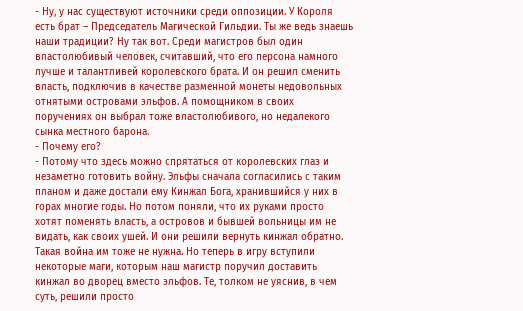- Ну, у нас существуют источники среди оппозиции. У Короля есть брат – Председатель Магической Гильдии. Ты же ведь знаешь наши традиции? Ну так вот. Среди магистров был один властолюбивый человек, считавший, что его персона намного лучше и талантливей королевского брата. И он решил сменить власть, подключив в качестве разменной монеты недовольных отнятыми островами эльфов. А помощником в своих поручениях он выбрал тоже властолюбивого, но недалекого сынка местного барона.
- Почему его?
- Потому что здесь можно спрятаться от королевских глаз и незаметно готовить войну. Эльфы сначала согласились с таким планом и даже достали ему Кинжал Бога, хранившийся у них в горах многие годы. Но потом поняли, что их руками просто хотят поменять власть, а островов и бывшей вольницы им не видать, как своих ушей. И они решили вернуть кинжал обратно. Такая война им тоже не нужна. Но теперь в игру вступили некоторые маги, которым наш магистр поручил доставить кинжал во дворец вместо эльфов. Те, толком не уяснив, в чем суть, решили просто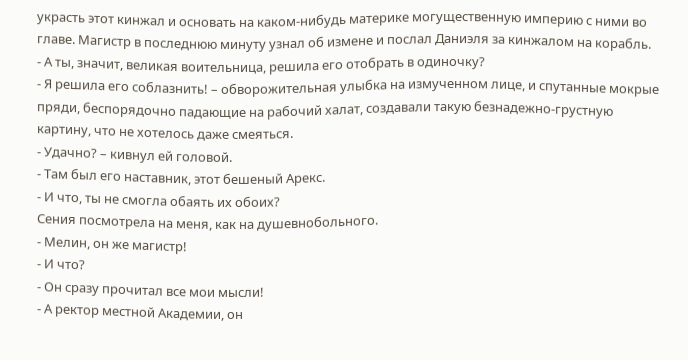украсть этот кинжал и основать на каком-нибудь материке могущественную империю с ними во главе. Магистр в последнюю минуту узнал об измене и послал Даниэля за кинжалом на корабль.
- А ты, значит, великая воительница, решила его отобрать в одиночку?
- Я решила его соблазнить! – обворожительная улыбка на измученном лице, и спутанные мокрые пряди, беспорядочно падающие на рабочий халат, создавали такую безнадежно-грустную картину, что не хотелось даже смеяться.
- Удачно? – кивнул ей головой.
- Там был его наставник, этот бешеный Арекс.
- И что, ты не смогла обаять их обоих?
Сения посмотрела на меня, как на душевнобольного.
- Мелин, он же магистр!
- И что?
- Он сразу прочитал все мои мысли!
- А ректор местной Академии, он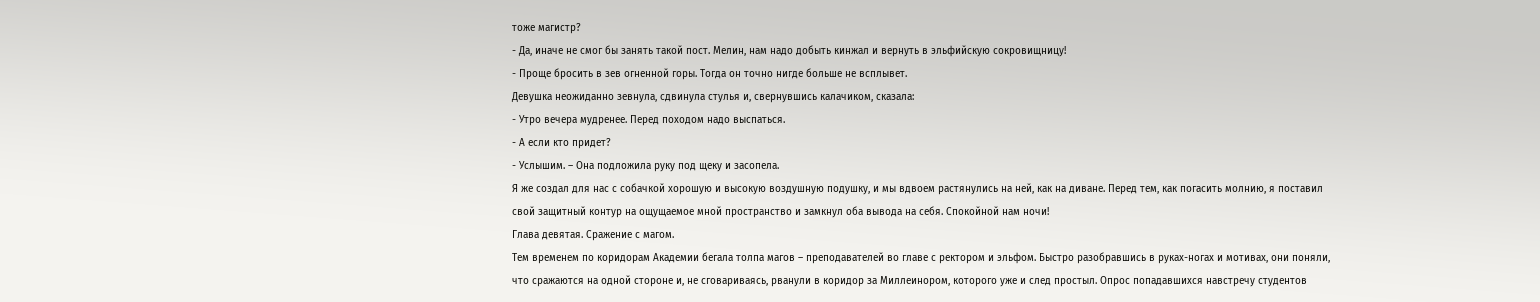тоже магистр?
- Да, иначе не смог бы занять такой пост. Мелин, нам надо добыть кинжал и вернуть в эльфийскую сокровищницу!
- Проще бросить в зев огненной горы. Тогда он точно нигде больше не всплывет.
Девушка неожиданно зевнула, сдвинула стулья и, свернувшись калачиком, сказала:
- Утро вечера мудренее. Перед походом надо выспаться.
- А если кто придет?
- Услышим. – Она подложила руку под щеку и засопела.
Я же создал для нас с собачкой хорошую и высокую воздушную подушку, и мы вдвоем растянулись на ней, как на диване. Перед тем, как погасить молнию, я поставил свой защитный контур на ощущаемое мной пространство и замкнул оба вывода на себя. Спокойной нам ночи!
Глава девятая. Сражение с магом.
Тем временем по коридорам Академии бегала толпа магов – преподавателей во главе с ректором и эльфом. Быстро разобравшись в руках-ногах и мотивах, они поняли, что сражаются на одной стороне и, не сговариваясь, рванули в коридор за Миллеинором, которого уже и след простыл. Опрос попадавшихся навстречу студентов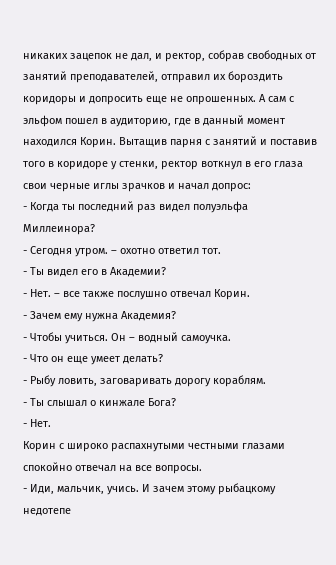никаких зацепок не дал, и ректор, собрав свободных от занятий преподавателей, отправил их бороздить коридоры и допросить еще не опрошенных. А сам с эльфом пошел в аудиторию, где в данный момент находился Корин. Вытащив парня с занятий и поставив того в коридоре у стенки, ректор воткнул в его глаза свои черные иглы зрачков и начал допрос:
- Когда ты последний раз видел полуэльфа Миллеинора?
- Сегодня утром. – охотно ответил тот.
- Ты видел его в Академии?
- Нет. – все также послушно отвечал Корин.
- Зачем ему нужна Академия?
- Чтобы учиться. Он – водный самоучка.
- Что он еще умеет делать?
- Рыбу ловить, заговаривать дорогу кораблям.
- Ты слышал о кинжале Бога?
- Нет.
Корин с широко распахнутыми честными глазами спокойно отвечал на все вопросы.
- Иди, мальчик, учись. И зачем этому рыбацкому недотепе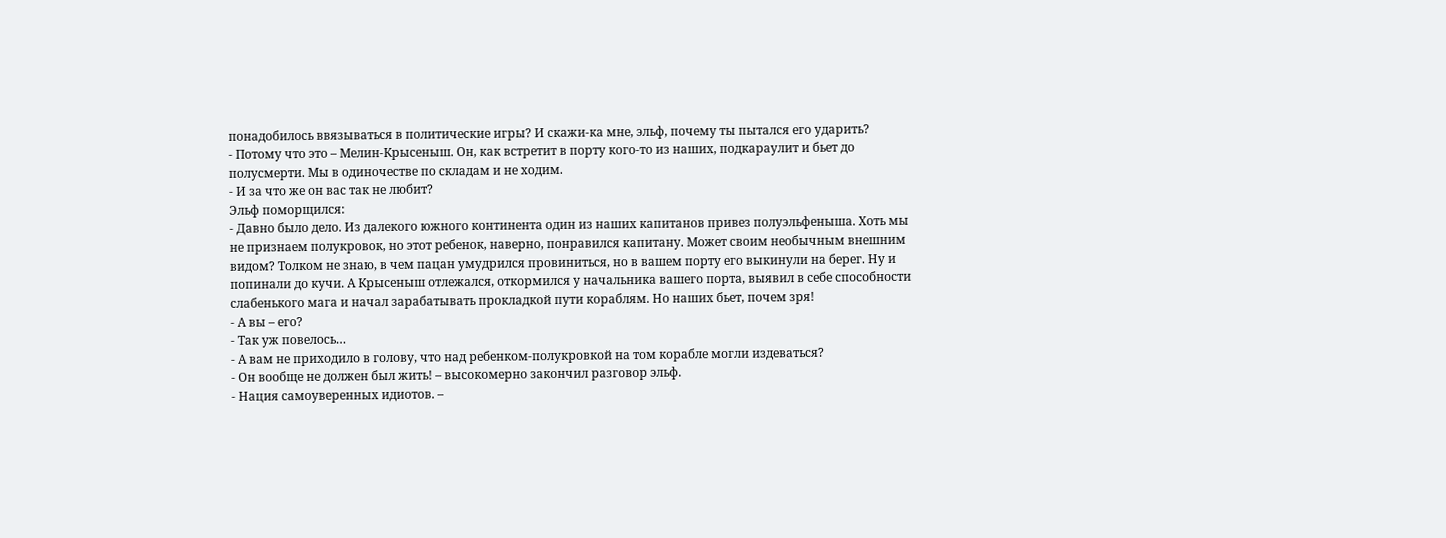понадобилось ввязываться в политические игры? И скажи-ка мне, эльф, почему ты пытался его ударить?
- Потому что это – Мелин-Крысеныш. Он, как встретит в порту кого-то из наших, подкараулит и бьет до полусмерти. Мы в одиночестве по складам и не ходим.
- И за что же он вас так не любит?
Эльф поморщился:
- Давно было дело. Из далекого южного континента один из наших капитанов привез полуэльфеныша. Хоть мы не признаем полукровок, но этот ребенок, наверно, понравился капитану. Может своим необычным внешним видом? Толком не знаю, в чем пацан умудрился провиниться, но в вашем порту его выкинули на берег. Ну и попинали до кучи. А Крысеныш отлежался, откормился у начальника вашего порта, выявил в себе способности слабенького мага и начал зарабатывать прокладкой пути кораблям. Но наших бьет, почем зря!
- А вы – его?
- Так уж повелось…
- А вам не приходило в голову, что над ребенком-полукровкой на том корабле могли издеваться?
- Он вообще не должен был жить! – высокомерно закончил разговор эльф.
- Нация самоуверенных идиотов. –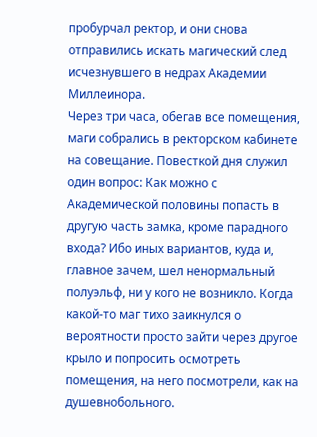пробурчал ректор, и они снова отправились искать магический след исчезнувшего в недрах Академии Миллеинора.
Через три часа, обегав все помещения, маги собрались в ректорском кабинете на совещание. Повесткой дня служил один вопрос: Как можно с Академической половины попасть в другую часть замка, кроме парадного входа? Ибо иных вариантов, куда и, главное зачем, шел ненормальный полуэльф, ни у кого не возникло. Когда какой-то маг тихо заикнулся о вероятности просто зайти через другое крыло и попросить осмотреть помещения, на него посмотрели, как на душевнобольного.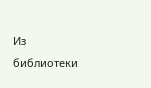Из библиотеки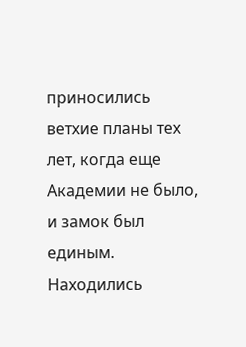приносились ветхие планы тех лет, когда еще Академии не было, и замок был единым. Находились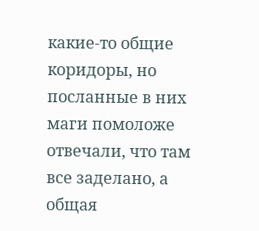какие-то общие коридоры, но посланные в них маги помоложе отвечали, что там все заделано, а общая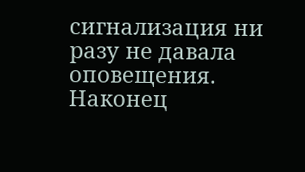сигнализация ни разу не давала оповещения.
Наконец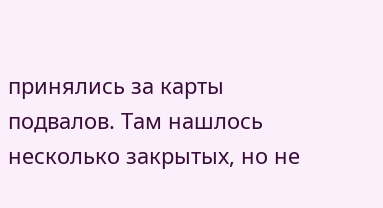принялись за карты подвалов. Там нашлось несколько закрытых, но не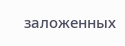заложенных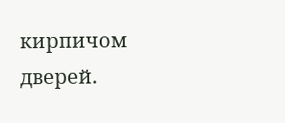кирпичом дверей.